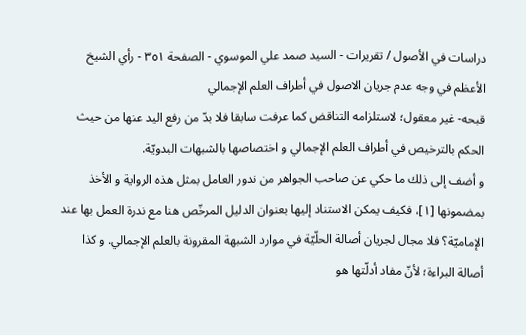دراسات في الأصول / تقريرات - السيد صمد علي الموسوي - الصفحة ٣٥١ - رأي الشيخ الأعظم في وجه عدم جريان الاصول في أطراف العلم الإجمالي
قبحه- غير معقول؛ لاستلزامه التناقض كما عرفت سابقا فلا بدّ من رفع اليد عنها من حيث الحكم بالترخيص في أطراف العلم الإجمالي و اختصاصها بالشبهات البدويّة.
و أضف إلى ذلك ما حكي عن صاحب الجواهر من ندور العامل بمثل هذه الرواية و الأخذ بمضمونها [١]، فكيف يمكن الاستناد إليها بعنوان الدليل المرخّص هنا مع ندرة العمل بها عند الإماميّة؟ فلا مجال لجريان أصالة الحلّيّة في موارد الشبهة المقرونة بالعلم الإجمالي. و كذا أصالة البراءة؛ لأنّ مفاد أدلّتها هو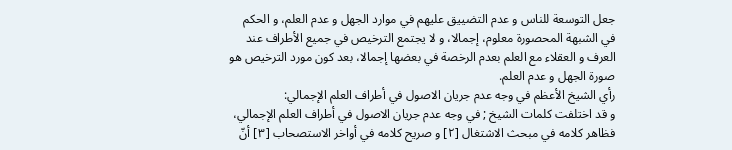جعل التوسعة للناس و عدم التضييق عليهم في موارد الجهل و عدم العلم، و الحكم في الشبهة المحصورة معلوم، إجمالا، و لا يجتمع الترخيص في جميع الأطراف عند العرف و العقلاء مع العلم بعدم الرخصة في بعضها إجمالا، بعد كون مورد الترخيص هو صورة الجهل و عدم العلم.
رأي الشيخ الأعظم في وجه عدم جريان الاصول في أطراف العلم الإجمالي:
و قد اختلفت كلمات الشيخ ; في وجه عدم جريان الاصول في أطراف العلم الإجمالي، فظاهر كلامه في مبحث الاشتغال [٢] و صريح كلامه في أواخر الاستصحاب [٣] أنّ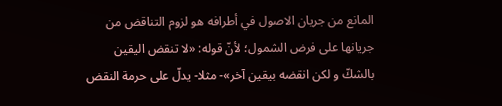المانع من جريان الاصول في أطرافه هو لزوم التناقض من جريانها على فرض الشمول؛ لأنّ قوله: «لا تنقض اليقين بالشكّ و لكن انقضه بيقين آخر»- مثلا- يدلّ على حرمة النقض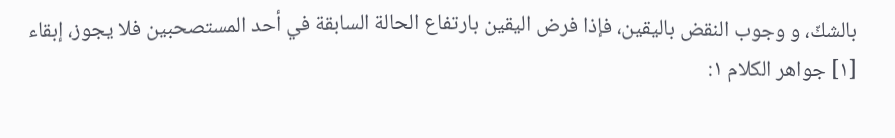بالشكّ، و وجوب النقض باليقين، فإذا فرض اليقين بارتفاع الحالة السابقة في أحد المستصحبين فلا يجوز، إبقاء
[١] جواهر الكلام ١: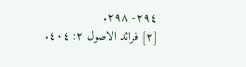٢٩٤- ٢٩٨.
[٢] فرائد الاصول ٢: ٤٠٤.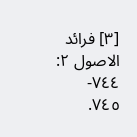[٣] فرائد الاصول ٢: ٧٤٤- ٧٤٥.